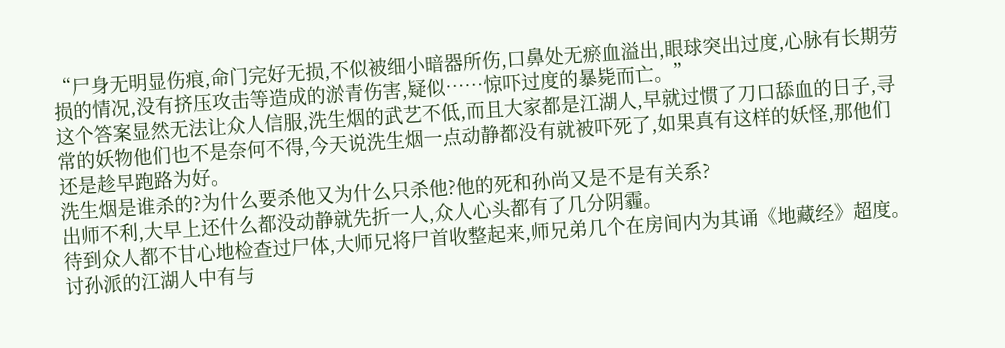“尸身无明显伤痕,命门完好无损,不似被细小暗器所伤,口鼻处无瘀血溢出,眼球突出过度,心脉有长期劳损的情况,没有挤压攻击等造成的淤青伤害,疑似……惊吓过度的暴毙而亡。”
这个答案显然无法让众人信服,洗生烟的武艺不低,而且大家都是江湖人,早就过惯了刀口舔血的日子,寻常的妖物他们也不是奈何不得,今天说洗生烟一点动静都没有就被吓死了,如果真有这样的妖怪,那他们还是趁早跑路为好。
洗生烟是谁杀的?为什么要杀他又为什么只杀他?他的死和孙尚又是不是有关系?
出师不利,大早上还什么都没动静就先折一人,众人心头都有了几分阴霾。
待到众人都不甘心地检查过尸体,大师兄将尸首收整起来,师兄弟几个在房间内为其诵《地藏经》超度。
讨孙派的江湖人中有与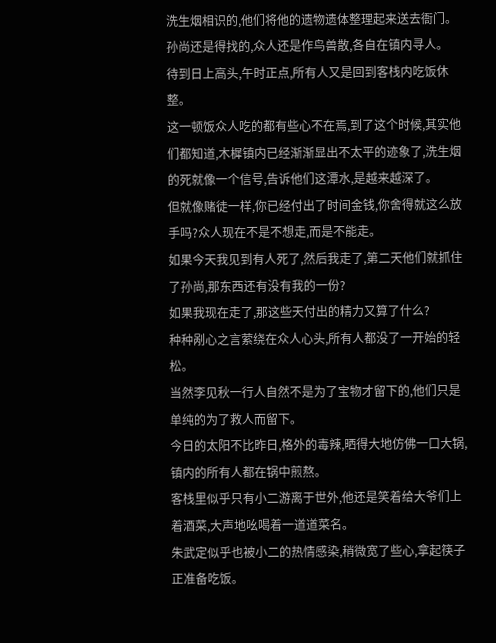洗生烟相识的,他们将他的遗物遗体整理起来送去衙门。
孙尚还是得找的,众人还是作鸟兽散,各自在镇内寻人。
待到日上高头,午时正点,所有人又是回到客栈内吃饭休整。
这一顿饭众人吃的都有些心不在焉,到了这个时候,其实他们都知道,木樨镇内已经渐渐显出不太平的迹象了,洗生烟的死就像一个信号,告诉他们这潭水,是越来越深了。
但就像赌徒一样,你已经付出了时间金钱,你舍得就这么放手吗?众人现在不是不想走,而是不能走。
如果今天我见到有人死了,然后我走了,第二天他们就抓住了孙尚,那东西还有没有我的一份?
如果我现在走了,那这些天付出的精力又算了什么?
种种剐心之言萦绕在众人心头,所有人都没了一开始的轻松。
当然李见秋一行人自然不是为了宝物才留下的,他们只是单纯的为了救人而留下。
今日的太阳不比昨日,格外的毒辣,晒得大地仿佛一口大锅,镇内的所有人都在锅中煎熬。
客栈里似乎只有小二游离于世外,他还是笑着给大爷们上着酒菜,大声地吆喝着一道道菜名。
朱武定似乎也被小二的热情感染,稍微宽了些心,拿起筷子正准备吃饭。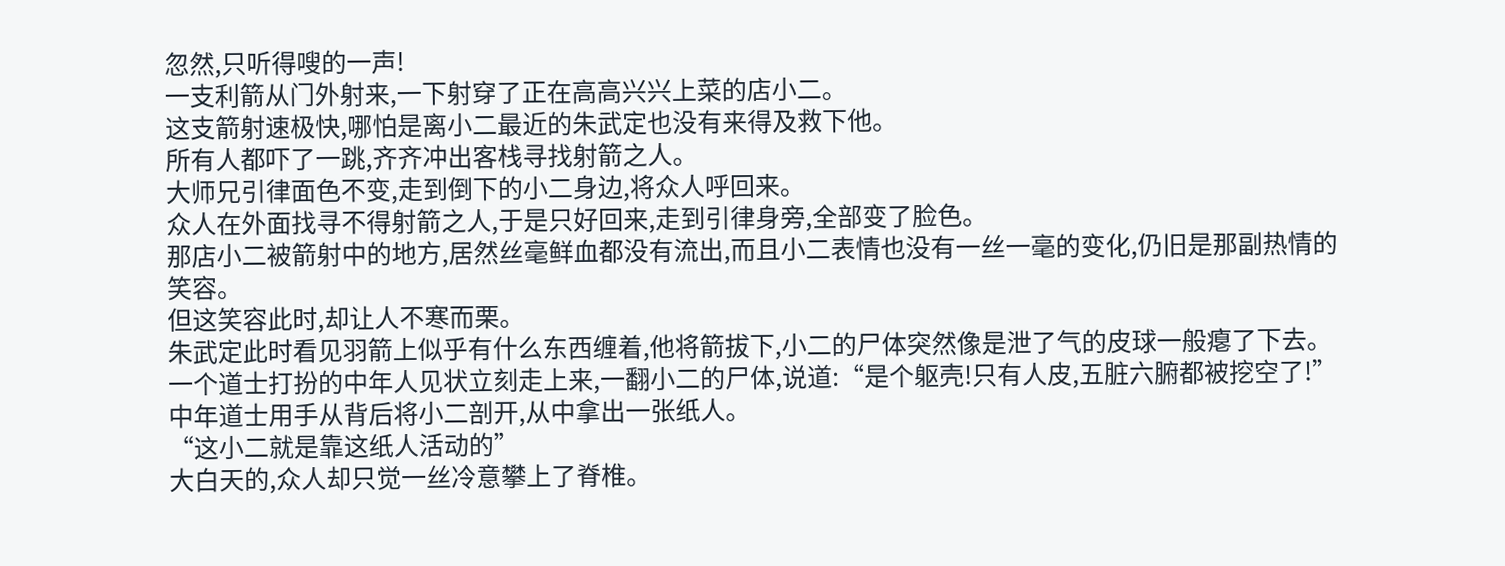忽然,只听得嗖的一声!
一支利箭从门外射来,一下射穿了正在高高兴兴上菜的店小二。
这支箭射速极快,哪怕是离小二最近的朱武定也没有来得及救下他。
所有人都吓了一跳,齐齐冲出客栈寻找射箭之人。
大师兄引律面色不变,走到倒下的小二身边,将众人呼回来。
众人在外面找寻不得射箭之人,于是只好回来,走到引律身旁,全部变了脸色。
那店小二被箭射中的地方,居然丝毫鲜血都没有流出,而且小二表情也没有一丝一毫的变化,仍旧是那副热情的笑容。
但这笑容此时,却让人不寒而栗。
朱武定此时看见羽箭上似乎有什么东西缠着,他将箭拔下,小二的尸体突然像是泄了气的皮球一般瘪了下去。
一个道士打扮的中年人见状立刻走上来,一翻小二的尸体,说道:“是个躯壳!只有人皮,五脏六腑都被挖空了!”
中年道士用手从背后将小二剖开,从中拿出一张纸人。
“这小二就是靠这纸人活动的”
大白天的,众人却只觉一丝冷意攀上了脊椎。